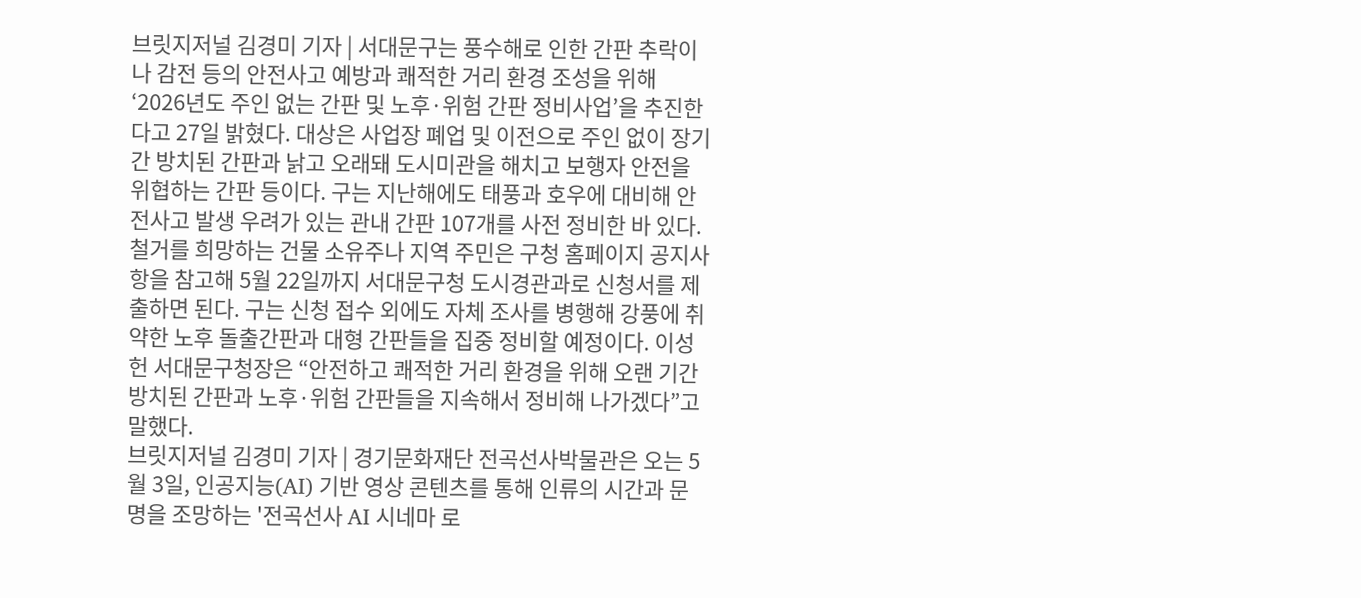브릿지저널 김경미 기자 | 서대문구는 풍수해로 인한 간판 추락이나 감전 등의 안전사고 예방과 쾌적한 거리 환경 조성을 위해 ‘2026년도 주인 없는 간판 및 노후·위험 간판 정비사업’을 추진한다고 27일 밝혔다. 대상은 사업장 폐업 및 이전으로 주인 없이 장기간 방치된 간판과 낡고 오래돼 도시미관을 해치고 보행자 안전을 위협하는 간판 등이다. 구는 지난해에도 태풍과 호우에 대비해 안전사고 발생 우려가 있는 관내 간판 107개를 사전 정비한 바 있다. 철거를 희망하는 건물 소유주나 지역 주민은 구청 홈페이지 공지사항을 참고해 5월 22일까지 서대문구청 도시경관과로 신청서를 제출하면 된다. 구는 신청 접수 외에도 자체 조사를 병행해 강풍에 취약한 노후 돌출간판과 대형 간판들을 집중 정비할 예정이다. 이성헌 서대문구청장은 “안전하고 쾌적한 거리 환경을 위해 오랜 기간 방치된 간판과 노후·위험 간판들을 지속해서 정비해 나가겠다”고 말했다.
브릿지저널 김경미 기자 | 경기문화재단 전곡선사박물관은 오는 5월 3일, 인공지능(AI) 기반 영상 콘텐츠를 통해 인류의 시간과 문명을 조망하는 '전곡선사 AI 시네마 로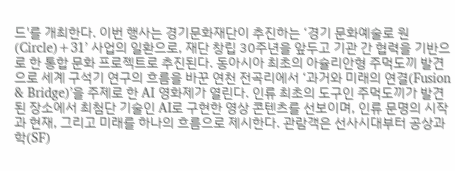드'를 개최한다. 이번 행사는 경기문화재단이 추진하는 ‘경기 문화예술로 원(Circle)+31’ 사업의 일환으로, 재단 창립 30주년을 앞두고 기관 간 협력을 기반으로 한 통합 문화 프로젝트로 추진된다. 동아시아 최초의 아슐리안형 주먹도끼 발견으로 세계 구석기 연구의 흐름을 바꾼 연천 전곡리에서 ‘과거와 미래의 연결(Fusion & Bridge)’을 주제로 한 AI 영화제가 열린다. 인류 최초의 도구인 주먹도끼가 발견된 장소에서 최첨단 기술인 AI로 구현한 영상 콘텐츠를 선보이며, 인류 문명의 시작과 현재, 그리고 미래를 하나의 흐름으로 제시한다. 관람객은 선사시대부터 공상과학(SF)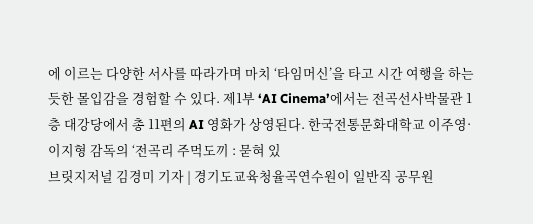에 이르는 다양한 서사를 따라가며 마치 ‘타임머신’을 타고 시간 여행을 하는 듯한 몰입감을 경험할 수 있다. 제1부 ‘AI Cinema’에서는 전곡선사박물관 1층 대강당에서 총 11편의 AI 영화가 상영된다. 한국전통문화대학교 이주영·이지형 감독의 ‘전곡리 주먹도끼 : 묻혀 있
브릿지저널 김경미 기자 | 경기도교육청율곡연수원이 일반직 공무원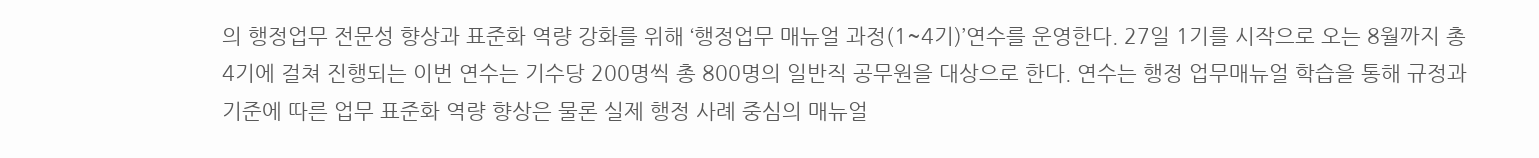의 행정업무 전문성 향상과 표준화 역량 강화를 위해 ‘행정업무 매뉴얼 과정(1~4기)’연수를 운영한다. 27일 1기를 시작으로 오는 8월까지 총 4기에 걸쳐 진행되는 이번 연수는 기수당 200명씩 총 800명의 일반직 공무원을 대상으로 한다. 연수는 행정 업무매뉴얼 학습을 통해 규정과 기준에 따른 업무 표준화 역량 향상은 물론 실제 행정 사례 중심의 매뉴얼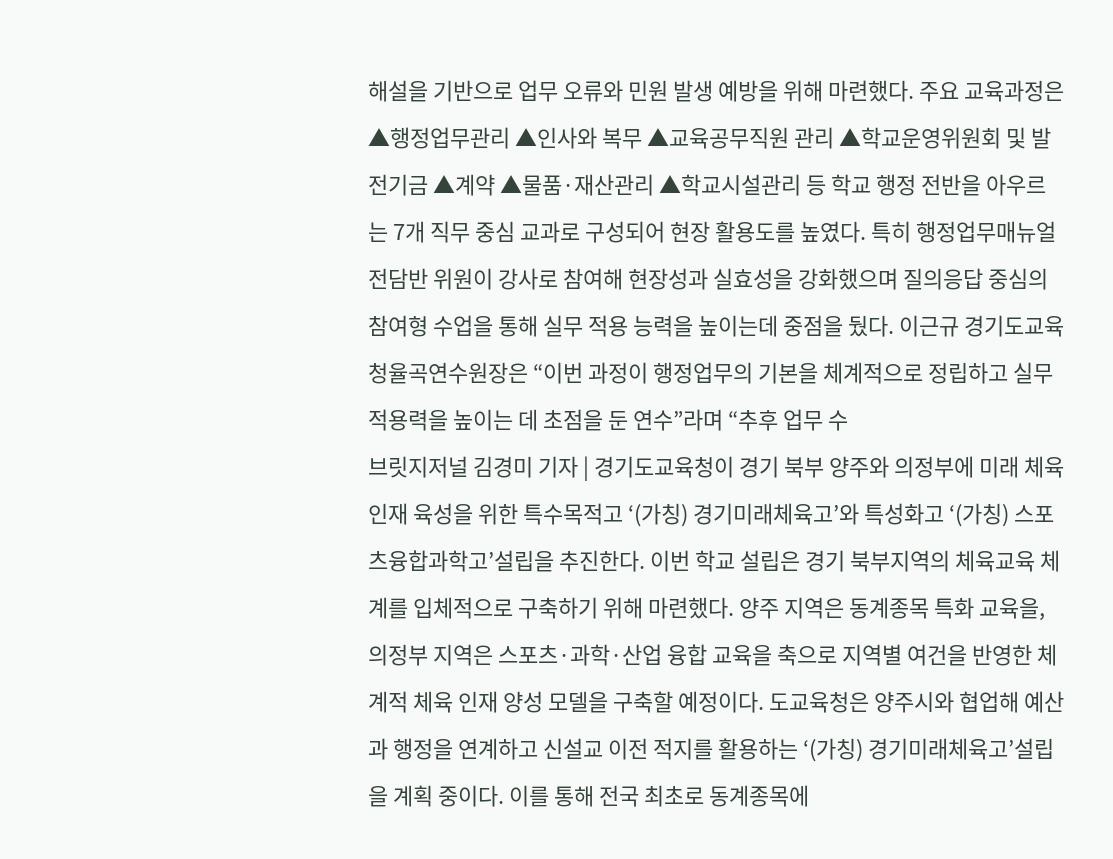해설을 기반으로 업무 오류와 민원 발생 예방을 위해 마련했다. 주요 교육과정은 ▲행정업무관리 ▲인사와 복무 ▲교육공무직원 관리 ▲학교운영위원회 및 발전기금 ▲계약 ▲물품·재산관리 ▲학교시설관리 등 학교 행정 전반을 아우르는 7개 직무 중심 교과로 구성되어 현장 활용도를 높였다. 특히 행정업무매뉴얼 전담반 위원이 강사로 참여해 현장성과 실효성을 강화했으며 질의응답 중심의 참여형 수업을 통해 실무 적용 능력을 높이는데 중점을 뒀다. 이근규 경기도교육청율곡연수원장은 “이번 과정이 행정업무의 기본을 체계적으로 정립하고 실무 적용력을 높이는 데 초점을 둔 연수”라며 “추후 업무 수
브릿지저널 김경미 기자 | 경기도교육청이 경기 북부 양주와 의정부에 미래 체육 인재 육성을 위한 특수목적고 ‘(가칭) 경기미래체육고’와 특성화고 ‘(가칭) 스포츠융합과학고’설립을 추진한다. 이번 학교 설립은 경기 북부지역의 체육교육 체계를 입체적으로 구축하기 위해 마련했다. 양주 지역은 동계종목 특화 교육을, 의정부 지역은 스포츠·과학·산업 융합 교육을 축으로 지역별 여건을 반영한 체계적 체육 인재 양성 모델을 구축할 예정이다. 도교육청은 양주시와 협업해 예산과 행정을 연계하고 신설교 이전 적지를 활용하는 ‘(가칭) 경기미래체육고’설립을 계획 중이다. 이를 통해 전국 최초로 동계종목에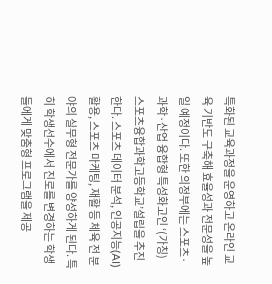특화된 교육과정을 운영하고 온라인 교육 기반도 구축해 효율성과 전문성을 높일 예정이다. 또한 의정부에는 스포츠·과학·산업 융합형 특성화고인 ‘(가칭) 스포츠융합과학고등학교’설립을 추진한다. 스포츠 데이터 분석, 인공지능(AI) 활용, 스포츠 마케팅, 재활 등 체육 전 분야의 실무형 전문가를 양성하게 된다. 특히 학생선수에서 진로를 변경하는 학생들에게 맞춤형 프로그램을 제공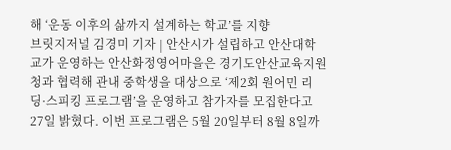해 ‘운동 이후의 삶까지 설계하는 학교’를 지향
브릿지저널 김경미 기자 | 안산시가 설립하고 안산대학교가 운영하는 안산화정영어마을은 경기도안산교육지원청과 협력해 관내 중학생을 대상으로 ‘제2회 원어민 리딩·스피킹 프로그램’을 운영하고 참가자를 모집한다고 27일 밝혔다. 이번 프로그램은 5월 20일부터 8월 8일까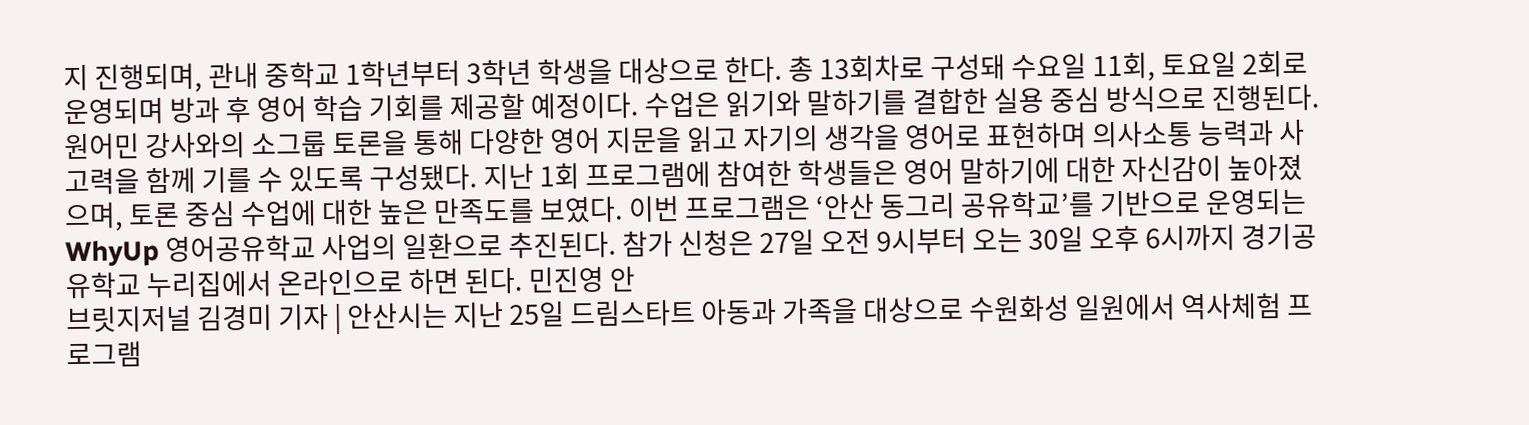지 진행되며, 관내 중학교 1학년부터 3학년 학생을 대상으로 한다. 총 13회차로 구성돼 수요일 11회, 토요일 2회로 운영되며 방과 후 영어 학습 기회를 제공할 예정이다. 수업은 읽기와 말하기를 결합한 실용 중심 방식으로 진행된다. 원어민 강사와의 소그룹 토론을 통해 다양한 영어 지문을 읽고 자기의 생각을 영어로 표현하며 의사소통 능력과 사고력을 함께 기를 수 있도록 구성됐다. 지난 1회 프로그램에 참여한 학생들은 영어 말하기에 대한 자신감이 높아졌으며, 토론 중심 수업에 대한 높은 만족도를 보였다. 이번 프로그램은 ‘안산 동그리 공유학교’를 기반으로 운영되는 WhyUp 영어공유학교 사업의 일환으로 추진된다. 참가 신청은 27일 오전 9시부터 오는 30일 오후 6시까지 경기공유학교 누리집에서 온라인으로 하면 된다. 민진영 안
브릿지저널 김경미 기자 | 안산시는 지난 25일 드림스타트 아동과 가족을 대상으로 수원화성 일원에서 역사체험 프로그램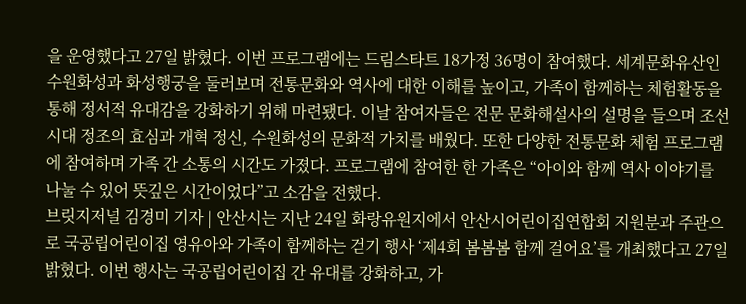을 운영했다고 27일 밝혔다. 이번 프로그램에는 드림스타트 18가정 36명이 참여했다. 세계문화유산인 수원화성과 화성행궁을 둘러보며 전통문화와 역사에 대한 이해를 높이고, 가족이 함께하는 체험활동을 통해 정서적 유대감을 강화하기 위해 마련됐다. 이날 참여자들은 전문 문화해설사의 설명을 들으며 조선시대 정조의 효심과 개혁 정신, 수원화성의 문화적 가치를 배웠다. 또한 다양한 전통문화 체험 프로그램에 참여하며 가족 간 소통의 시간도 가졌다. 프로그램에 참여한 한 가족은 “아이와 함께 역사 이야기를 나눌 수 있어 뜻깊은 시간이었다”고 소감을 전했다.
브릿지저널 김경미 기자 | 안산시는 지난 24일 화랑유원지에서 안산시어린이집연합회 지원분과 주관으로 국공립어린이집 영유아와 가족이 함께하는 걷기 행사 ‘제4회 봄봄봄 함께 걸어요’를 개최했다고 27일 밝혔다. 이번 행사는 국공립어린이집 간 유대를 강화하고, 가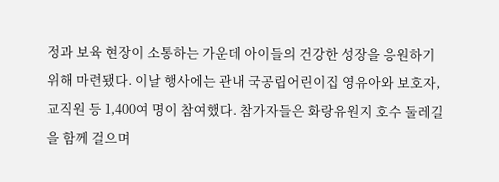정과 보육 현장이 소통하는 가운데 아이들의 건강한 성장을 응원하기 위해 마련됐다. 이날 행사에는 관내 국공립어린이집 영유아와 보호자, 교직원 등 1,400여 명이 참여했다. 참가자들은 화랑유원지 호수 둘레길을 함께 걸으며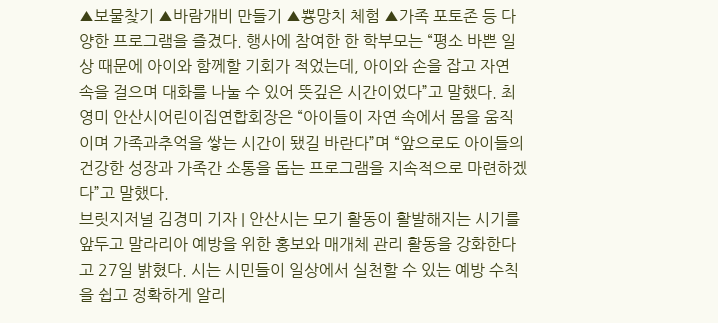▲보물찾기 ▲바람개비 만들기 ▲뿅망치 체험 ▲가족 포토존 등 다양한 프로그램을 즐겼다. 행사에 참여한 한 학부모는 “평소 바쁜 일상 때문에 아이와 함께할 기회가 적었는데, 아이와 손을 잡고 자연 속을 걸으며 대화를 나눌 수 있어 뜻깊은 시간이었다”고 말했다. 최영미 안산시어린이집연합회장은 “아이들이 자연 속에서 몸을 움직이며 가족과추억을 쌓는 시간이 됐길 바란다”며 “앞으로도 아이들의 건강한 성장과 가족간 소통을 돕는 프로그램을 지속적으로 마련하겠다”고 말했다.
브릿지저널 김경미 기자 | 안산시는 모기 활동이 활발해지는 시기를 앞두고 말라리아 예방을 위한 홍보와 매개체 관리 활동을 강화한다고 27일 밝혔다. 시는 시민들이 일상에서 실천할 수 있는 예방 수칙을 쉽고 정확하게 알리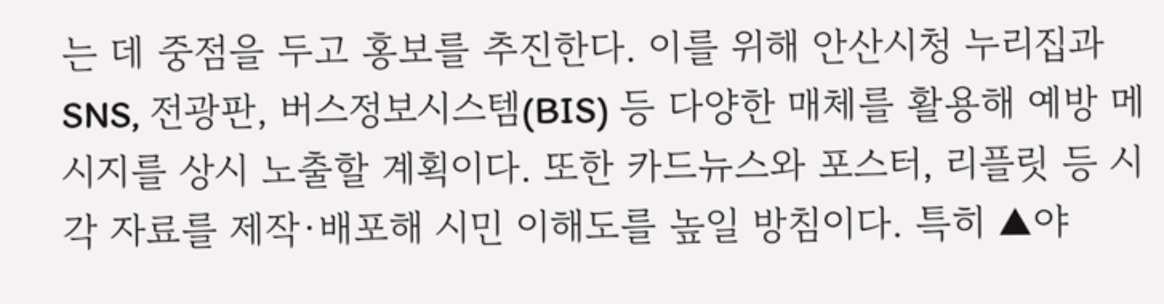는 데 중점을 두고 홍보를 추진한다. 이를 위해 안산시청 누리집과 SNS, 전광판, 버스정보시스템(BIS) 등 다양한 매체를 활용해 예방 메시지를 상시 노출할 계획이다. 또한 카드뉴스와 포스터, 리플릿 등 시각 자료를 제작·배포해 시민 이해도를 높일 방침이다. 특히 ▲야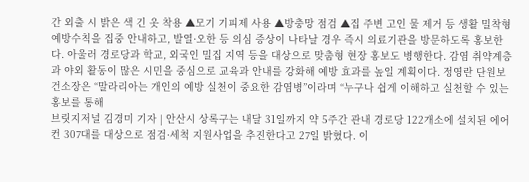간 외출 시 밝은 색 긴 옷 착용 ▲모기 기피제 사용 ▲방충망 점검 ▲집 주변 고인 물 제거 등 생활 밀착형 예방수칙을 집중 안내하고, 발열·오한 등 의심 증상이 나타날 경우 즉시 의료기관을 방문하도록 홍보한다. 아울러 경로당과 학교, 외국인 밀집 지역 등을 대상으로 맞춤형 현장 홍보도 병행한다. 감염 취약계층과 야외 활동이 많은 시민을 중심으로 교육과 안내를 강화해 예방 효과를 높일 계획이다. 정영란 단원보건소장은 “말라리아는 개인의 예방 실천이 중요한 감염병”이라며 “누구나 쉽게 이해하고 실천할 수 있는 홍보를 통해
브릿지저널 김경미 기자 | 안산시 상록구는 내달 31일까지 약 5주간 관내 경로당 122개소에 설치된 에어컨 307대를 대상으로 점검·세척 지원사업을 추진한다고 27일 밝혔다. 이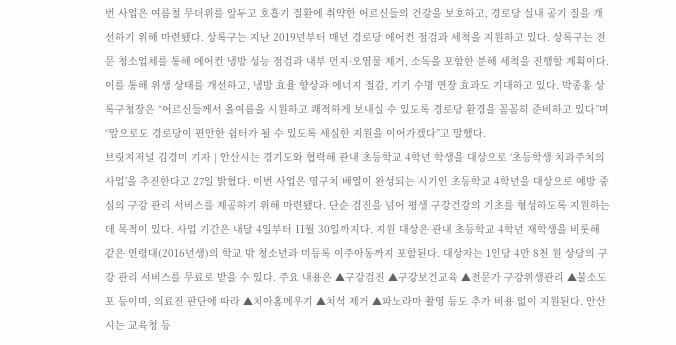번 사업은 여름철 무더위를 앞두고 호흡기 질환에 취약한 어르신들의 건강을 보호하고, 경로당 실내 공기 질을 개선하기 위해 마련됐다. 상록구는 지난 2019년부터 매년 경로당 에어컨 점검과 세척을 지원하고 있다. 상록구는 전문 청소업체를 통해 에어컨 냉방 성능 점검과 내부 먼지·오염물 제거, 소독을 포함한 분해 세척을 진행할 계획이다. 이를 통해 위생 상태를 개선하고, 냉방 효율 향상과 에너지 절감, 기기 수명 연장 효과도 기대하고 있다. 박종홍 상록구청장은 “어르신들께서 올여름을 시원하고 쾌적하게 보내실 수 있도록 경로당 환경을 꼼꼼히 준비하고 있다”며 “앞으로도 경로당이 편안한 쉼터가 될 수 있도록 세심한 지원을 이어가겠다”고 말했다.
브릿지저널 김경미 기자 | 안산시는 경기도와 협력해 관내 초등학교 4학년 학생을 대상으로 ‘초등학생 치과주치의 사업’을 추진한다고 27일 밝혔다. 이번 사업은 영구치 배열이 완성되는 시기인 초등학교 4학년을 대상으로 예방 중심의 구강 관리 서비스를 제공하기 위해 마련됐다. 단순 검진을 넘어 평생 구강건강의 기초를 형성하도록 지원하는 데 목적이 있다. 사업 기간은 내달 4일부터 11월 30일까지다. 지원 대상은 관내 초등학교 4학년 재학생을 비롯해 같은 연령대(2016년생)의 학교 밖 청소년과 미등록 이주아동까지 포함된다. 대상자는 1인당 4만 8천 원 상당의 구강 관리 서비스를 무료로 받을 수 있다. 주요 내용은 ▲구강검진 ▲구강보건교육 ▲전문가 구강위생관리 ▲불소도포 등이며, 의료진 판단에 따라 ▲치아홈메우기 ▲치석 제거 ▲파노라마 촬영 등도 추가 비용 없이 지원된다. 안산시는 교육청 등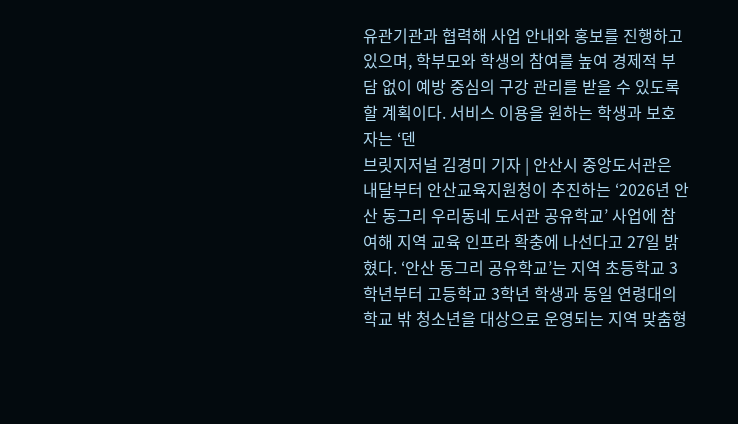유관기관과 협력해 사업 안내와 홍보를 진행하고 있으며, 학부모와 학생의 참여를 높여 경제적 부담 없이 예방 중심의 구강 관리를 받을 수 있도록 할 계획이다. 서비스 이용을 원하는 학생과 보호자는 ‘덴
브릿지저널 김경미 기자 | 안산시 중앙도서관은 내달부터 안산교육지원청이 추진하는 ‘2026년 안산 동그리 우리동네 도서관 공유학교’ 사업에 참여해 지역 교육 인프라 확충에 나선다고 27일 밝혔다. ‘안산 동그리 공유학교’는 지역 초등학교 3학년부터 고등학교 3학년 학생과 동일 연령대의 학교 밖 청소년을 대상으로 운영되는 지역 맞춤형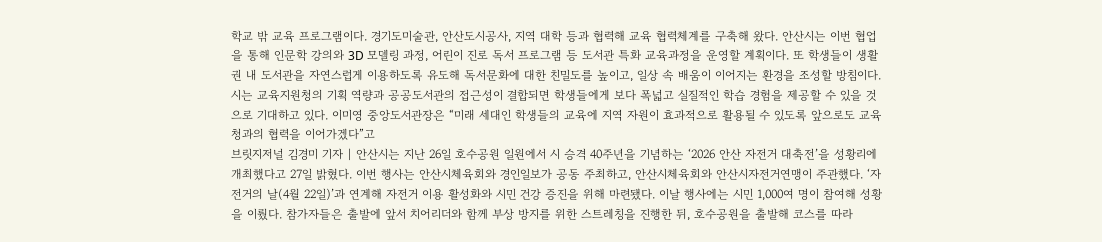학교 밖 교육 프로그램이다. 경기도미술관, 안산도시공사, 지역 대학 등과 협력해 교육 협력체계를 구축해 왔다. 안산시는 이번 협업을 통해 인문학 강의와 3D 모델링 과정, 어린이 진로 독서 프로그램 등 도서관 특화 교육과정을 운영할 계획이다. 또 학생들이 생활권 내 도서관을 자연스럽게 이용하도록 유도해 독서문화에 대한 친밀도를 높이고, 일상 속 배움이 이어지는 환경을 조성할 방침이다. 시는 교육지원청의 기획 역량과 공공도서관의 접근성이 결합되면 학생들에게 보다 폭넓고 실질적인 학습 경험을 제공할 수 있을 것으로 기대하고 있다. 이미영 중앙도서관장은 “미래 세대인 학생들의 교육에 지역 자원이 효과적으로 활용될 수 있도록 앞으로도 교육청과의 협력을 이어가겠다”고
브릿지저널 김경미 기자 | 안산시는 지난 26일 호수공원 일원에서 시 승격 40주년을 기념하는 ‘2026 안산 자전거 대축전’을 성황리에 개최했다고 27일 밝혔다. 이번 행사는 안산시체육회와 경인일보가 공동 주최하고, 안산시체육회와 안산시자전거연맹이 주관했다. ‘자전거의 날(4월 22일)’과 연계해 자전거 이용 활성화와 시민 건강 증진을 위해 마련됐다. 이날 행사에는 시민 1,000여 명이 참여해 성황을 이뤘다. 참가자들은 출발에 앞서 치어리더와 함께 부상 방지를 위한 스트레칭을 진행한 뒤, 호수공원을 출발해 코스를 따라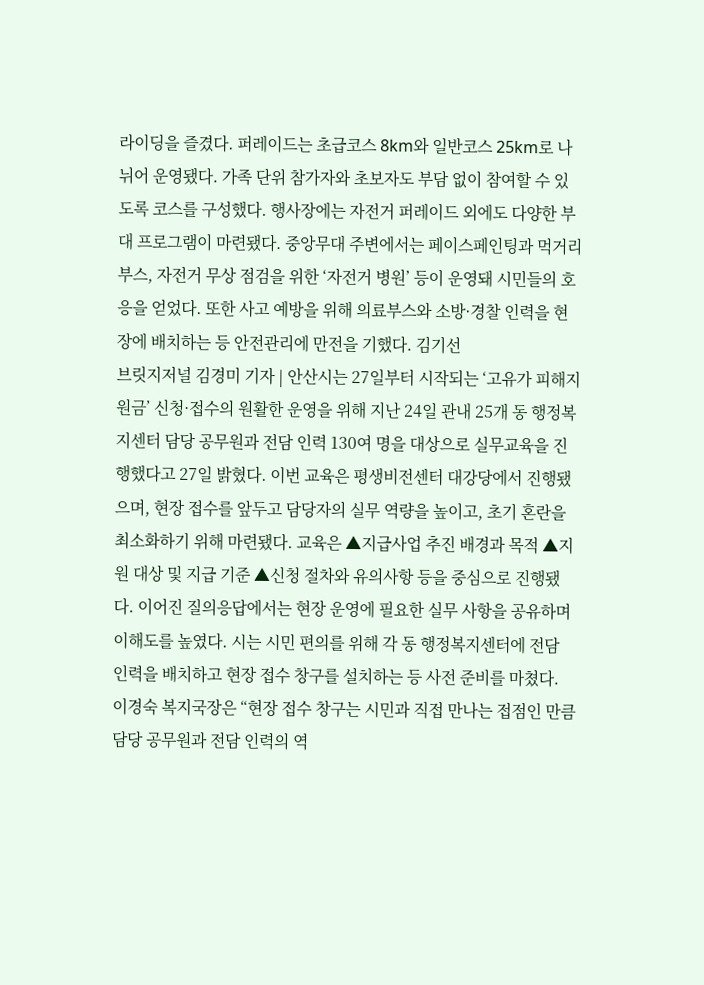라이딩을 즐겼다. 퍼레이드는 초급코스 8km와 일반코스 25km로 나뉘어 운영됐다. 가족 단위 참가자와 초보자도 부담 없이 참여할 수 있도록 코스를 구성했다. 행사장에는 자전거 퍼레이드 외에도 다양한 부대 프로그램이 마련됐다. 중앙무대 주변에서는 페이스페인팅과 먹거리 부스, 자전거 무상 점검을 위한 ‘자전거 병원’ 등이 운영돼 시민들의 호응을 얻었다. 또한 사고 예방을 위해 의료부스와 소방·경찰 인력을 현장에 배치하는 등 안전관리에 만전을 기했다. 김기선
브릿지저널 김경미 기자 | 안산시는 27일부터 시작되는 ‘고유가 피해지원금’ 신청·접수의 원활한 운영을 위해 지난 24일 관내 25개 동 행정복지센터 담당 공무원과 전담 인력 130여 명을 대상으로 실무교육을 진행했다고 27일 밝혔다. 이번 교육은 평생비전센터 대강당에서 진행됐으며, 현장 접수를 앞두고 담당자의 실무 역량을 높이고, 초기 혼란을 최소화하기 위해 마련됐다. 교육은 ▲지급사업 추진 배경과 목적 ▲지원 대상 및 지급 기준 ▲신청 절차와 유의사항 등을 중심으로 진행됐다. 이어진 질의응답에서는 현장 운영에 필요한 실무 사항을 공유하며 이해도를 높였다. 시는 시민 편의를 위해 각 동 행정복지센터에 전담 인력을 배치하고 현장 접수 창구를 설치하는 등 사전 준비를 마쳤다. 이경숙 복지국장은 “현장 접수 창구는 시민과 직접 만나는 접점인 만큼 담당 공무원과 전담 인력의 역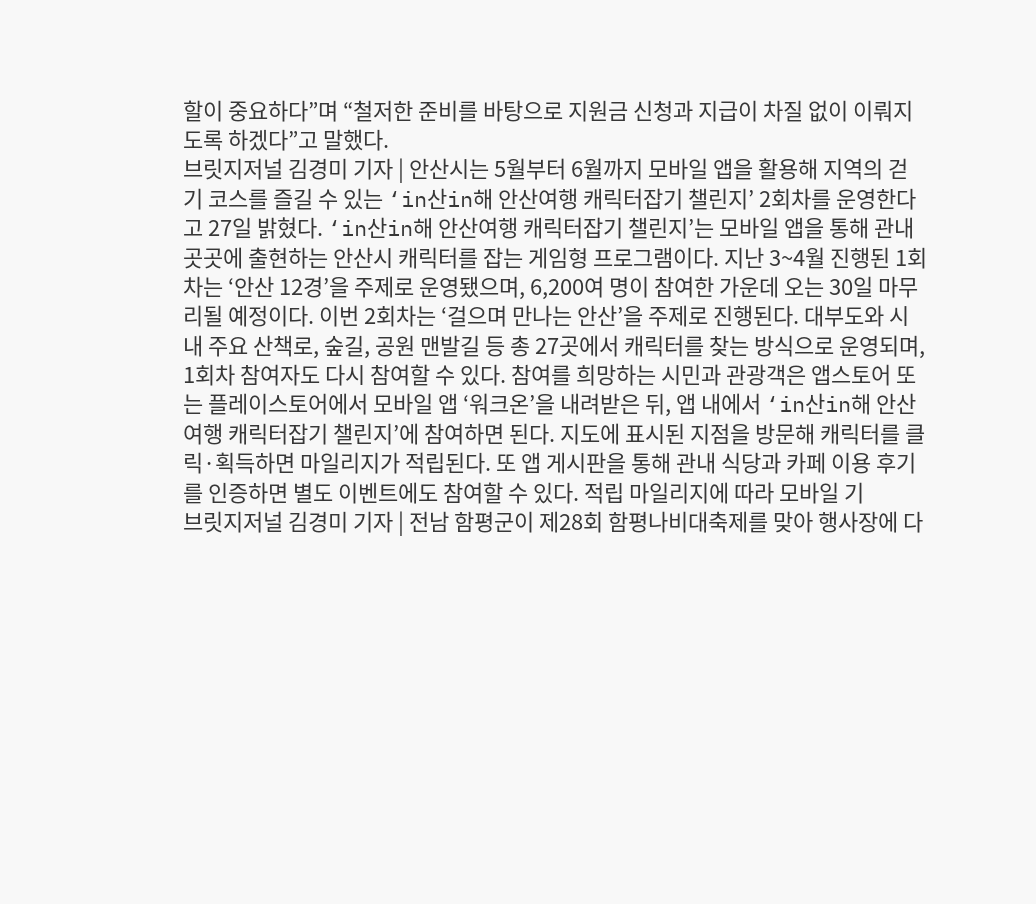할이 중요하다”며 “철저한 준비를 바탕으로 지원금 신청과 지급이 차질 없이 이뤄지도록 하겠다”고 말했다.
브릿지저널 김경미 기자 | 안산시는 5월부터 6월까지 모바일 앱을 활용해 지역의 걷기 코스를 즐길 수 있는 ‘in산in해 안산여행 캐릭터잡기 챌린지’ 2회차를 운영한다고 27일 밝혔다. ‘in산in해 안산여행 캐릭터잡기 챌린지’는 모바일 앱을 통해 관내 곳곳에 출현하는 안산시 캐릭터를 잡는 게임형 프로그램이다. 지난 3~4월 진행된 1회차는 ‘안산 12경’을 주제로 운영됐으며, 6,200여 명이 참여한 가운데 오는 30일 마무리될 예정이다. 이번 2회차는 ‘걸으며 만나는 안산’을 주제로 진행된다. 대부도와 시내 주요 산책로, 숲길, 공원 맨발길 등 총 27곳에서 캐릭터를 찾는 방식으로 운영되며, 1회차 참여자도 다시 참여할 수 있다. 참여를 희망하는 시민과 관광객은 앱스토어 또는 플레이스토어에서 모바일 앱 ‘워크온’을 내려받은 뒤, 앱 내에서 ‘in산in해 안산여행 캐릭터잡기 챌린지’에 참여하면 된다. 지도에 표시된 지점을 방문해 캐릭터를 클릭·획득하면 마일리지가 적립된다. 또 앱 게시판을 통해 관내 식당과 카페 이용 후기를 인증하면 별도 이벤트에도 참여할 수 있다. 적립 마일리지에 따라 모바일 기
브릿지저널 김경미 기자 | 전남 함평군이 제28회 함평나비대축제를 맞아 행사장에 다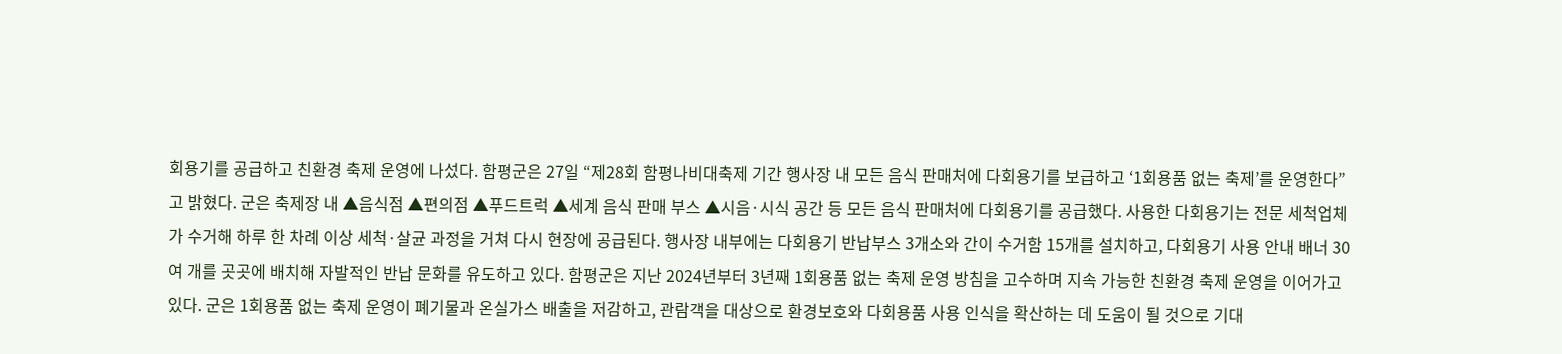회용기를 공급하고 친환경 축제 운영에 나섰다. 함평군은 27일 “제28회 함평나비대축제 기간 행사장 내 모든 음식 판매처에 다회용기를 보급하고 ‘1회용품 없는 축제’를 운영한다”고 밝혔다. 군은 축제장 내 ▲음식점 ▲편의점 ▲푸드트럭 ▲세계 음식 판매 부스 ▲시음·시식 공간 등 모든 음식 판매처에 다회용기를 공급했다. 사용한 다회용기는 전문 세척업체가 수거해 하루 한 차례 이상 세척·살균 과정을 거쳐 다시 현장에 공급된다. 행사장 내부에는 다회용기 반납부스 3개소와 간이 수거함 15개를 설치하고, 다회용기 사용 안내 배너 30여 개를 곳곳에 배치해 자발적인 반납 문화를 유도하고 있다. 함평군은 지난 2024년부터 3년째 1회용품 없는 축제 운영 방침을 고수하며 지속 가능한 친환경 축제 운영을 이어가고 있다. 군은 1회용품 없는 축제 운영이 폐기물과 온실가스 배출을 저감하고, 관람객을 대상으로 환경보호와 다회용품 사용 인식을 확산하는 데 도움이 될 것으로 기대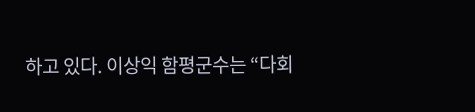하고 있다. 이상익 함평군수는 “다회